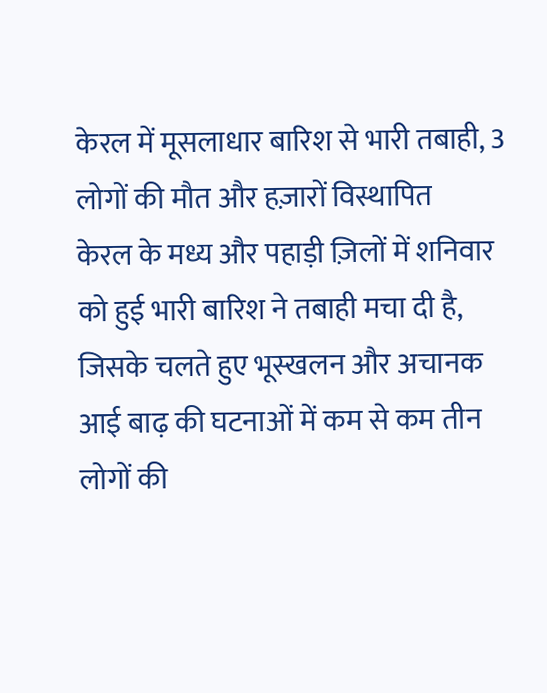केरल में मूसलाधार बारिश से भारी तबाही, 3 लोगों की मौत और हज़ारों विस्थापित
केरल के मध्य और पहाड़ी ज़िलों में शनिवार को हुई भारी बारिश ने तबाही मचा दी है, जिसके चलते हुए भूस्खलन और अचानक आई बाढ़ की घटनाओं में कम से कम तीन लोगों की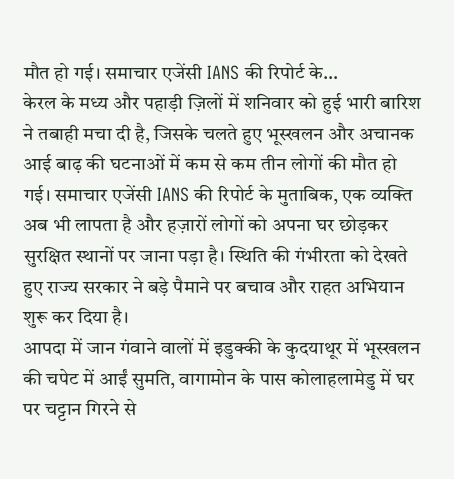मौत हो गई। समाचार एजेंसी IANS की रिपोर्ट के…
केरल के मध्य और पहाड़ी ज़िलों में शनिवार को हुई भारी बारिश ने तबाही मचा दी है, जिसके चलते हुए भूस्खलन और अचानक आई बाढ़ की घटनाओं में कम से कम तीन लोगों की मौत हो गई। समाचार एजेंसी IANS की रिपोर्ट के मुताबिक, एक व्यक्ति अब भी लापता है और हज़ारों लोगों को अपना घर छोड़कर सुरक्षित स्थानों पर जाना पड़ा है। स्थिति की गंभीरता को देखते हुए राज्य सरकार ने बड़े पैमाने पर बचाव और राहत अभियान शुरू कर दिया है।
आपदा में जान गंवाने वालों में इडुक्की के कुदयाथूर में भूस्खलन की चपेट में आईं सुमति, वागामोन के पास कोलाहलामेडु में घर पर चट्टान गिरने से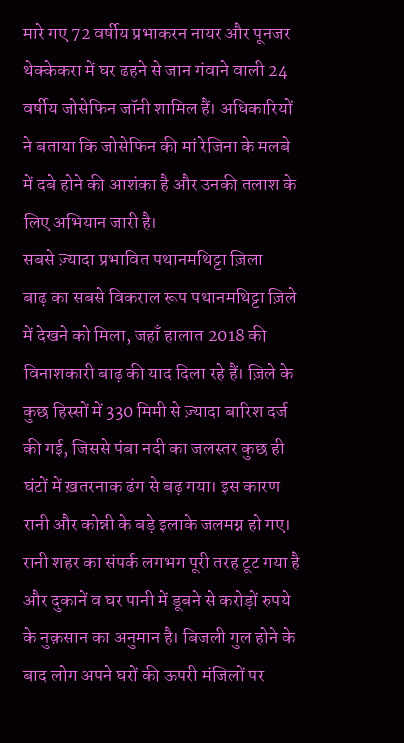मारे गए 72 वर्षीय प्रभाकरन नायर और पूनजर थेक्केकरा में घर ढहने से जान गंवाने वाली 24 वर्षीय जोसेफिन जॉनी शामिल हैं। अधिकारियों ने बताया कि जोसेफिन की मां रेजिना के मलबे में दबे होने की आशंका है और उनकी तलाश के लिए अभियान जारी है।
सबसे ज़्यादा प्रभावित पथानमथिट्टा ज़िला
बाढ़ का सबसे विकराल रूप पथानमथिट्टा ज़िले में देखने को मिला, जहाँ हालात 2018 की विनाशकारी बाढ़ की याद दिला रहे हैं। ज़िले के कुछ हिस्सों में 330 मिमी से ज़्यादा बारिश दर्ज की गई, जिससे पंबा नदी का जलस्तर कुछ ही घंटों में ख़तरनाक ढंग से बढ़ गया। इस कारण रानी और कोन्नी के बड़े इलाके जलमग्न हो गए। रानी शहर का संपर्क लगभग पूरी तरह टूट गया है और दुकानें व घर पानी में डूबने से करोड़ों रुपये के नुक़सान का अनुमान है। बिजली गुल होने के बाद लोग अपने घरों की ऊपरी मंजिलों पर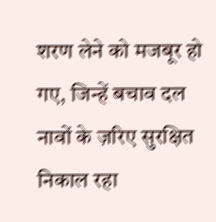शरण लेने को मजबूर हो गए, जिन्हें बचाव दल नावों के ज़रिए सुरक्षित निकाल रहा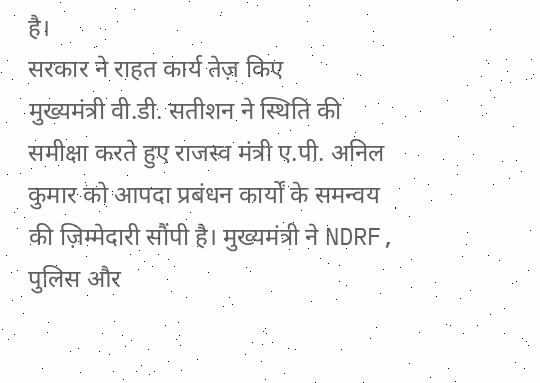है।
सरकार ने राहत कार्य तेज़ किए
मुख्यमंत्री वी.डी. सतीशन ने स्थिति की समीक्षा करते हुए राजस्व मंत्री ए.पी. अनिल कुमार को आपदा प्रबंधन कार्यों के समन्वय की ज़िम्मेदारी सौंपी है। मुख्यमंत्री ने NDRF, पुलिस और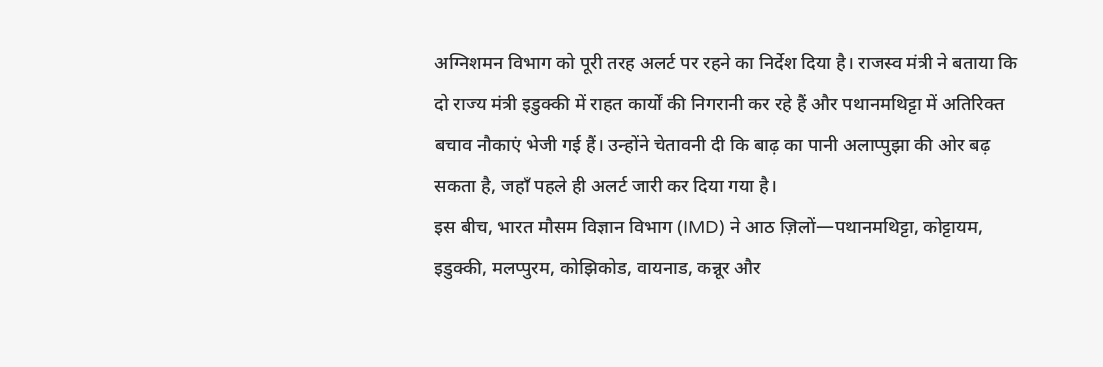अग्निशमन विभाग को पूरी तरह अलर्ट पर रहने का निर्देश दिया है। राजस्व मंत्री ने बताया कि दो राज्य मंत्री इडुक्की में राहत कार्यों की निगरानी कर रहे हैं और पथानमथिट्टा में अतिरिक्त बचाव नौकाएं भेजी गई हैं। उन्होंने चेतावनी दी कि बाढ़ का पानी अलाप्पुझा की ओर बढ़ सकता है, जहाँ पहले ही अलर्ट जारी कर दिया गया है।
इस बीच, भारत मौसम विज्ञान विभाग (IMD) ने आठ ज़िलों—पथानमथिट्टा, कोट्टायम, इडुक्की, मलप्पुरम, कोझिकोड, वायनाड, कन्नूर और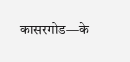कासरगोड—के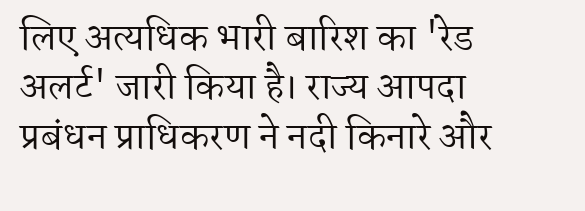लिए अत्यधिक भारी बारिश का 'रेड अलर्ट' जारी किया है। राज्य आपदा प्रबंधन प्राधिकरण ने नदी किनारे और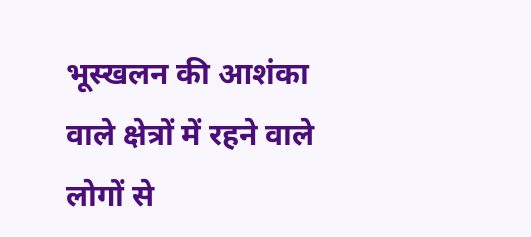भूस्खलन की आशंका वाले क्षेत्रों में रहने वाले लोगों से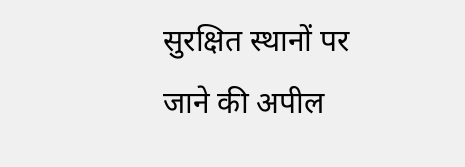सुरक्षित स्थानों पर जाने की अपील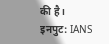की है।
इनपुट: IANS